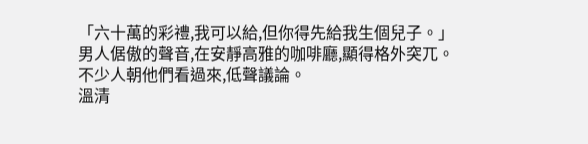「六十萬的彩禮,我可以給,但你得先給我生個兒子。」
男人倨傲的聲音,在安靜高雅的咖啡廳,顯得格外突兀。
不少人朝他們看過來,低聲議論。
溫清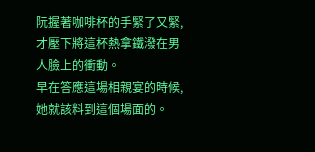阮握著咖啡杯的手緊了又緊,才壓下將這杯熱拿鐵潑在男人臉上的衝動。
早在答應這場相親宴的時候,她就該料到這個場面的。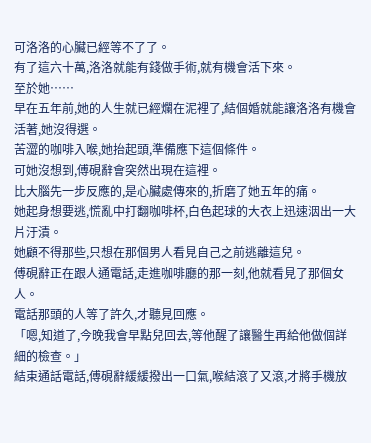可洛洛的心臟已經等不了了。
有了這六十萬,洛洛就能有錢做手術,就有機會活下來。
至於她……
早在五年前,她的人生就已經爛在泥裡了,結個婚就能讓洛洛有機會活著,她沒得選。
苦澀的咖啡入喉,她抬起頭,準備應下這個條件。
可她沒想到,傅硯辭會突然出現在這裡。
比大腦先一步反應的,是心臟處傳來的,折磨了她五年的痛。
她起身想要逃,慌亂中打翻咖啡杯,白色起球的大衣上迅速洇出一大片汙漬。
她顧不得那些,只想在那個男人看見自己之前逃離這兒。
傅硯辭正在跟人通電話,走進咖啡廳的那一刻,他就看見了那個女人。
電話那頭的人等了許久,才聽見回應。
「嗯,知道了,今晚我會早點兒回去,等他醒了讓醫生再給他做個詳細的檢查。」
結束通話電話,傅硯辭緩緩撥出一口氣,喉結滾了又滾,才將手機放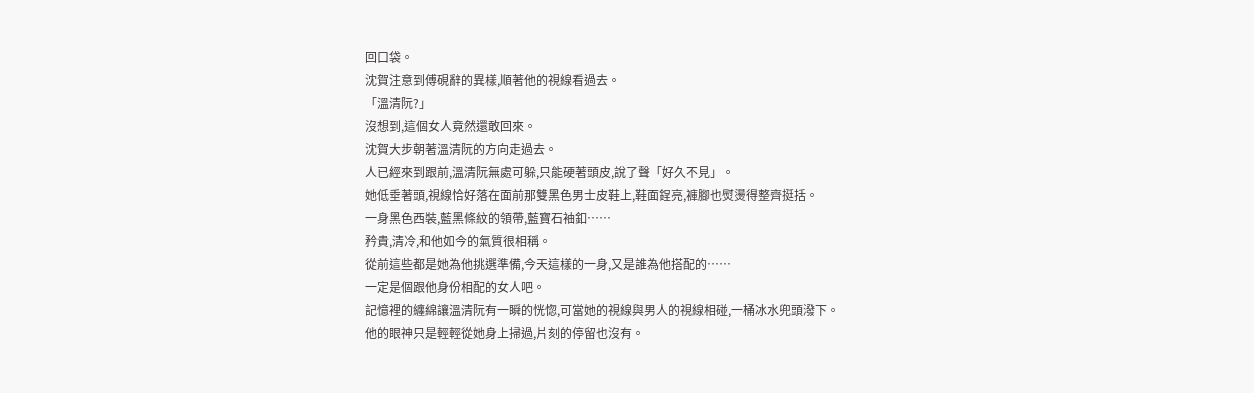回口袋。
沈賀注意到傅硯辭的異樣,順著他的視線看過去。
「溫清阮?」
沒想到,這個女人竟然還敢回來。
沈賀大步朝著溫清阮的方向走過去。
人已經來到跟前,溫清阮無處可躲,只能硬著頭皮,說了聲「好久不見」。
她低垂著頭,視線恰好落在面前那雙黑色男士皮鞋上,鞋面鋥亮,褲腳也熨燙得整齊挺括。
一身黑色西裝,藍黑條紋的領帶,藍寶石袖釦……
矜貴,清冷,和他如今的氣質很相稱。
從前這些都是她為他挑選準備,今天這樣的一身,又是誰為他搭配的……
一定是個跟他身份相配的女人吧。
記憶裡的纏綿讓溫清阮有一瞬的恍惚,可當她的視線與男人的視線相碰,一桶冰水兜頭潑下。
他的眼神只是輕輕從她身上掃過,片刻的停留也沒有。